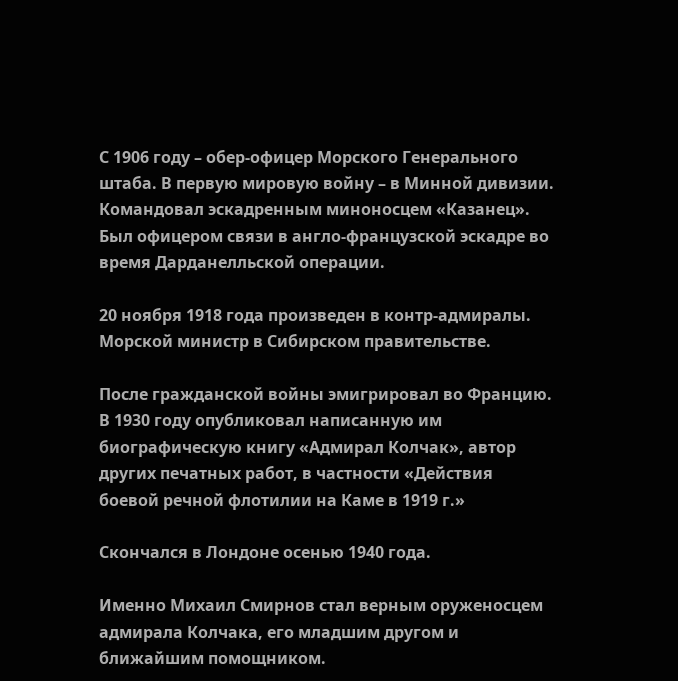С 1906 году – обер-офицер Морского Генерального штаба. В первую мировую войну – в Минной дивизии. Командовал эскадренным миноносцем «Казанец». Был офицером связи в англо-французской эскадре во время Дарданелльской операции.

20 ноября 1918 года произведен в контр-адмиралы. Морской министр в Сибирском правительстве.

После гражданской войны эмигрировал во Францию. В 1930 году опубликовал написанную им биографическую книгу «Адмирал Колчак», автор других печатных работ, в частности «Действия боевой речной флотилии на Каме в 1919 г.»

Скончался в Лондоне осенью 1940 года.

Именно Михаил Смирнов стал верным оруженосцем адмирала Колчака, его младшим другом и ближайшим помощником.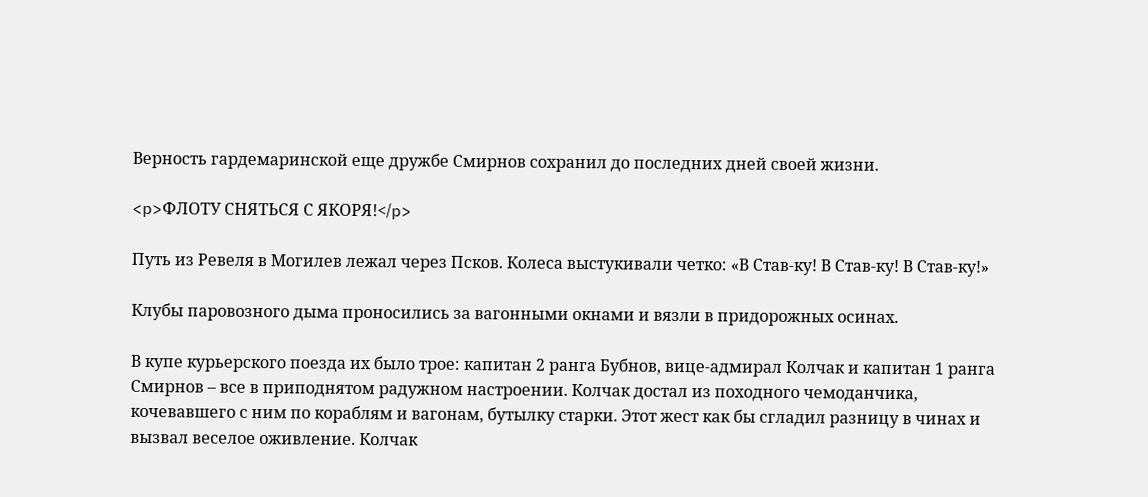Верность гардемаринской еще дружбе Смирнов сохранил до последних дней своей жизни.

<p>ФЛОТУ СНЯТЬСЯ С ЯКОРЯ!</p>

Путь из Ревеля в Могилев лежал через Псков. Колеса выстукивали четко: «В Став-ку! В Став-ку! В Став-ку!»

Клубы паровозного дыма проносились за вагонными окнами и вязли в придорожных осинах.

В купе курьерского поезда их было трое: капитан 2 ранга Бубнов, вице-адмирал Колчак и капитан 1 ранга Смирнов – все в приподнятом радужном настроении. Колчак достал из походного чемоданчика, кочевавшего с ним по кораблям и вагонам, бутылку старки. Этот жест как бы сгладил разницу в чинах и вызвал веселое оживление. Колчак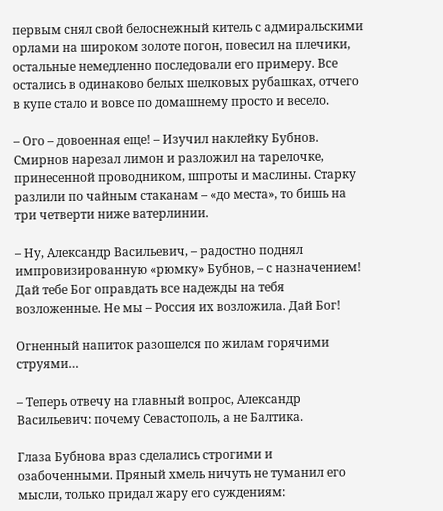первым снял свой белоснежный китель с адмиральскими орлами на широком золоте погон, повесил на плечики, остальные немедленно последовали его примеру. Все остались в одинаково белых шелковых рубашках, отчего в купе стало и вовсе по домашнему просто и весело.

– Ого – довоенная еще! – Изучил наклейку Бубнов. Смирнов нарезал лимон и разложил на тарелочке, принесенной проводником, шпроты и маслины. Старку разлили по чайным стаканам – «до места», то бишь на три четверти ниже ватерлинии.

– Ну, Александр Васильевич, – радостно поднял импровизированную «рюмку» Бубнов, – с назначением! Дай тебе Бог оправдать все надежды на тебя возложенные. Не мы – Россия их возложила. Дай Бог!

Огненный напиток разошелся по жилам горячими струями…

– Теперь отвечу на главный вопрос, Александр Васильевич: почему Севастополь, а не Балтика.

Глаза Бубнова враз сделались строгими и озабоченными. Пряный хмель ничуть не туманил его мысли, только придал жару его суждениям: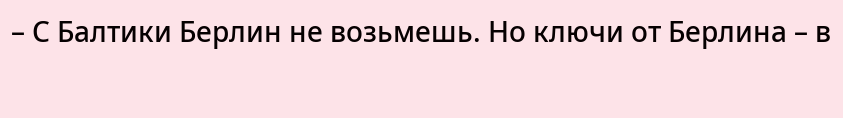– С Балтики Берлин не возьмешь. Но ключи от Берлина – в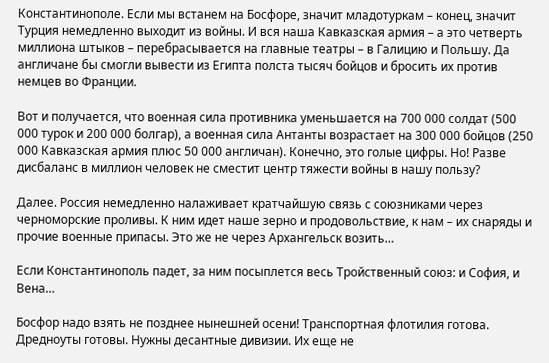Константинополе. Если мы встанем на Босфоре, значит младотуркам – конец, значит Турция немедленно выходит из войны. И вся наша Кавказская армия – а это четверть миллиона штыков – перебрасывается на главные театры – в Галицию и Польшу. Да англичане бы смогли вывести из Египта полста тысяч бойцов и бросить их против немцев во Франции.

Вот и получается, что военная сила противника уменьшается на 700 000 солдат (500 000 турок и 200 000 болгар), а военная сила Антанты возрастает на 300 000 бойцов (250 000 Кавказская армия плюс 50 000 англичан). Конечно, это голые цифры. Но! Разве дисбаланс в миллион человек не сместит центр тяжести войны в нашу пользу?

Далее. Россия немедленно налаживает кратчайшую связь с союзниками через черноморские проливы. К ним идет наше зерно и продовольствие, к нам – их снаряды и прочие военные припасы. Это же не через Архангельск возить…

Если Константинополь падет, за ним посыплется весь Тройственный союз: и София, и Вена…

Босфор надо взять не позднее нынешней осени! Транспортная флотилия готова. Дредноуты готовы. Нужны десантные дивизии. Их еще не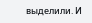выделили. И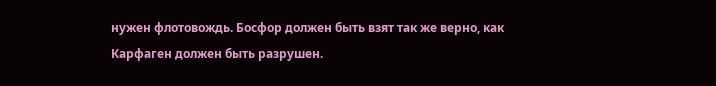нужен флотовождь. Босфор должен быть взят так же верно, как Карфаген должен быть разрушен.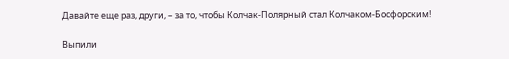Давайте еще раз, други, – за то, чтобы Колчак-Полярный стал Колчаком-Босфорским!

Выпили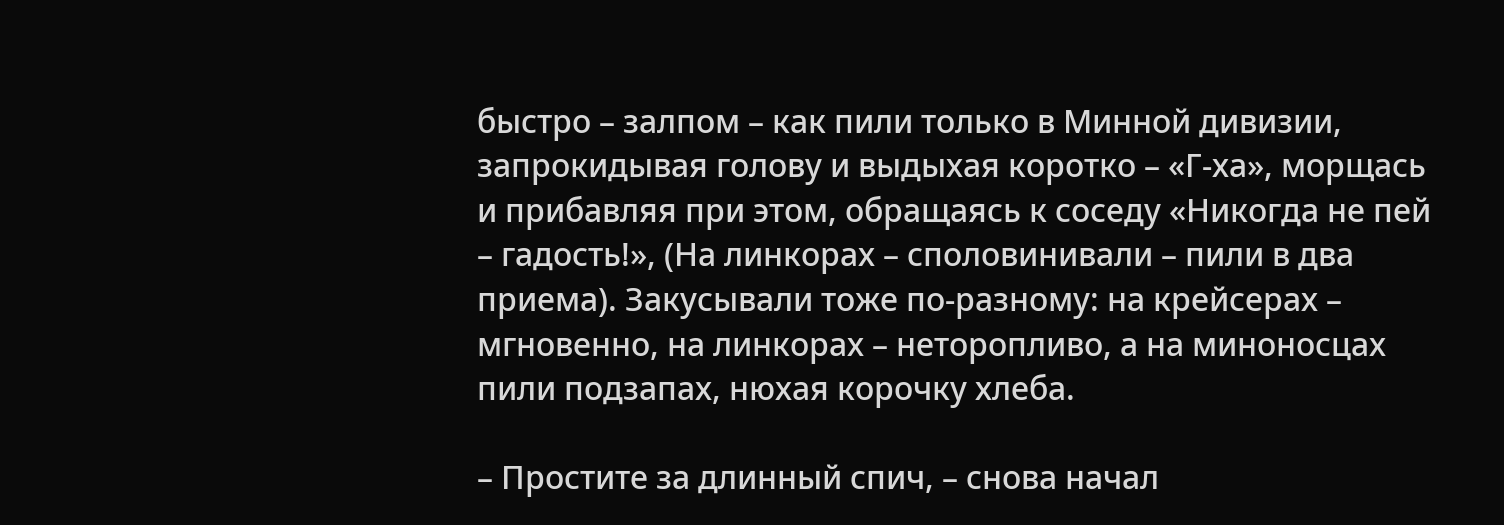быстро – залпом – как пили только в Минной дивизии, запрокидывая голову и выдыхая коротко – «Г-ха», морщась и прибавляя при этом, обращаясь к соседу «Никогда не пей – гадость!», (На линкорах – споловинивали – пили в два приема). Закусывали тоже по-разному: на крейсерах – мгновенно, на линкорах – неторопливо, а на миноносцах пили подзапах, нюхая корочку хлеба.

– Простите за длинный спич, – снова начал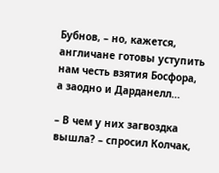Бубнов, – но, кажется, англичане готовы уступить нам честь взятия Босфора, а заодно и Дарданелл…

– В чем у них загвоздка вышла? – спросил Колчак,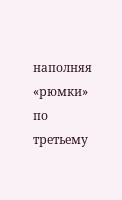наполняя «рюмки» по третьему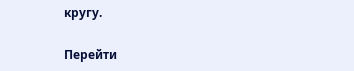кругу.

Перейти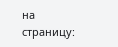на страницу: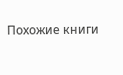Похожие книги